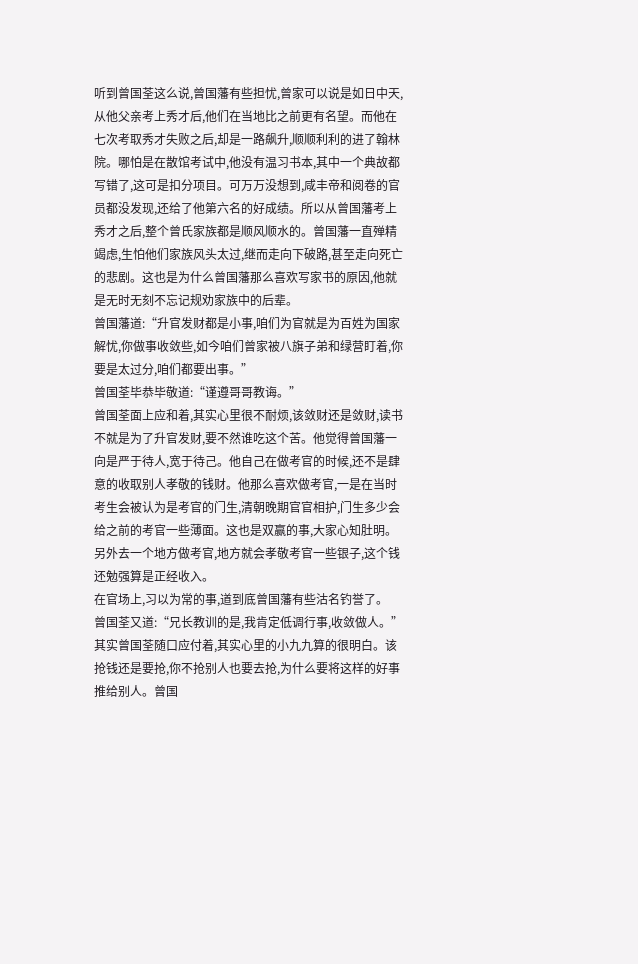听到曾国荃这么说,曾国藩有些担忧,曾家可以说是如日中天,从他父亲考上秀才后,他们在当地比之前更有名望。而他在七次考取秀才失败之后,却是一路飙升,顺顺利利的进了翰林院。哪怕是在散馆考试中,他没有温习书本,其中一个典故都写错了,这可是扣分项目。可万万没想到,咸丰帝和阅卷的官员都没发现,还给了他第六名的好成绩。所以从曾国藩考上秀才之后,整个曾氏家族都是顺风顺水的。曾国藩一直殚精竭虑,生怕他们家族风头太过,继而走向下破路,甚至走向死亡的悲剧。这也是为什么曾国藩那么喜欢写家书的原因,他就是无时无刻不忘记规劝家族中的后辈。
曾国藩道:“升官发财都是小事,咱们为官就是为百姓为国家解忧,你做事收敛些,如今咱们曾家被八旗子弟和绿营盯着,你要是太过分,咱们都要出事。”
曾国荃毕恭毕敬道:“谨遵哥哥教诲。”
曾国荃面上应和着,其实心里很不耐烦,该敛财还是敛财,读书不就是为了升官发财,要不然谁吃这个苦。他觉得曾国藩一向是严于待人,宽于待己。他自己在做考官的时候,还不是肆意的收取别人孝敬的钱财。他那么喜欢做考官,一是在当时考生会被认为是考官的门生,清朝晚期官官相护,门生多少会给之前的考官一些薄面。这也是双赢的事,大家心知肚明。另外去一个地方做考官,地方就会孝敬考官一些银子,这个钱还勉强算是正经收入。
在官场上,习以为常的事,道到底曾国藩有些沽名钓誉了。
曾国荃又道:“兄长教训的是,我肯定低调行事,收敛做人。”
其实曾国荃随口应付着,其实心里的小九九算的很明白。该抢钱还是要抢,你不抢别人也要去抢,为什么要将这样的好事推给别人。曾国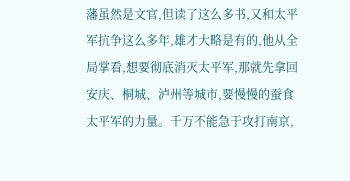藩虽然是文官,但读了这么多书,又和太平军抗争这么多年,雄才大略是有的,他从全局掌看,想要彻底消灭太平军,那就先拿回安庆、桐城、泸州等城市,要慢慢的蚕食太平军的力量。千万不能急于攻打南京,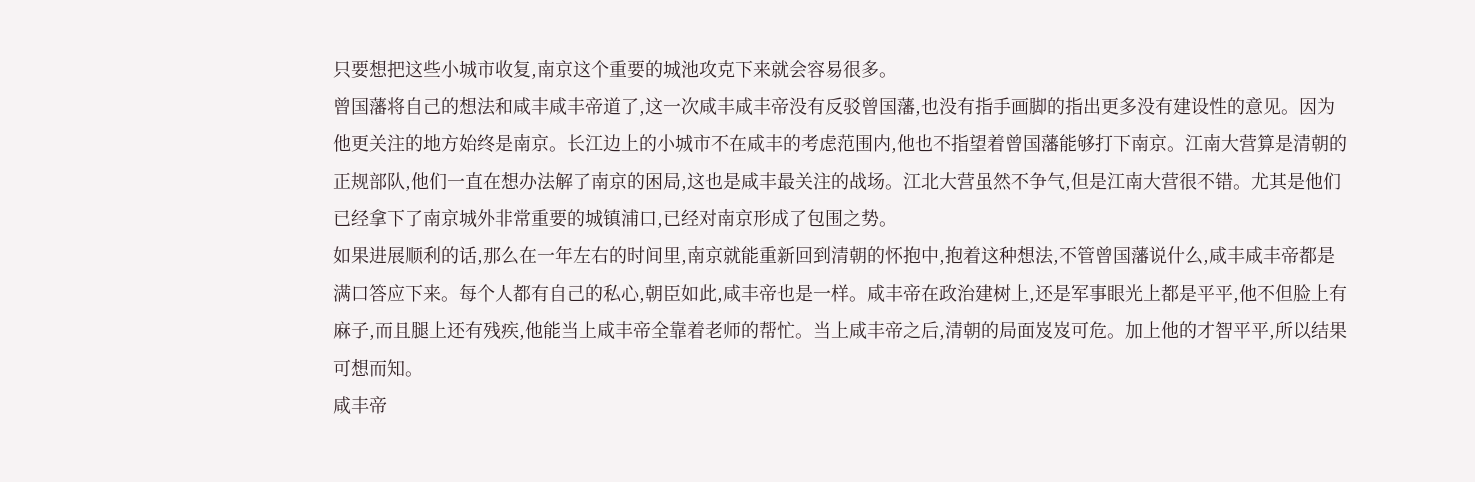只要想把这些小城市收复,南京这个重要的城池攻克下来就会容易很多。
曾国藩将自己的想法和咸丰咸丰帝道了,这一次咸丰咸丰帝没有反驳曾国藩,也没有指手画脚的指出更多没有建设性的意见。因为他更关注的地方始终是南京。长江边上的小城市不在咸丰的考虑范围内,他也不指望着曾国藩能够打下南京。江南大营算是清朝的正规部队,他们一直在想办法解了南京的困局,这也是咸丰最关注的战场。江北大营虽然不争气,但是江南大营很不错。尤其是他们已经拿下了南京城外非常重要的城镇浦口,已经对南京形成了包围之势。
如果进展顺利的话,那么在一年左右的时间里,南京就能重新回到清朝的怀抱中,抱着这种想法,不管曾国藩说什么,咸丰咸丰帝都是满口答应下来。每个人都有自己的私心,朝臣如此,咸丰帝也是一样。咸丰帝在政治建树上,还是军事眼光上都是平平,他不但脸上有麻子,而且腿上还有残疾,他能当上咸丰帝全靠着老师的帮忙。当上咸丰帝之后,清朝的局面岌岌可危。加上他的才智平平,所以结果可想而知。
咸丰帝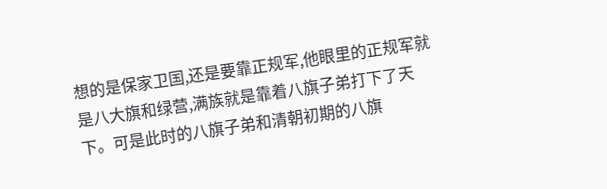想的是保家卫国,还是要靠正规军,他眼里的正规军就是八大旗和绿营,满族就是靠着八旗子弟打下了天下。可是此时的八旗子弟和清朝初期的八旗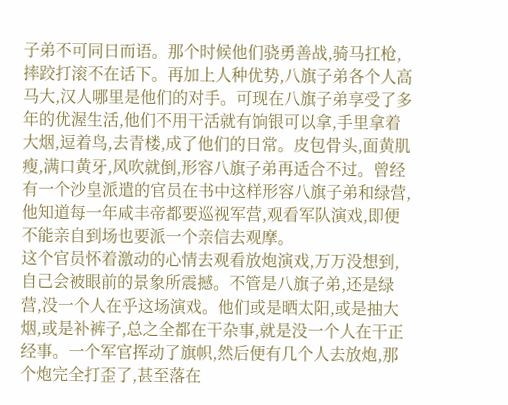子弟不可同日而语。那个时候他们骁勇善战,骑马扛枪,摔跤打滚不在话下。再加上人种优势,八旗子弟各个人高马大,汉人哪里是他们的对手。可现在八旗子弟享受了多年的优渥生活,他们不用干活就有饷银可以拿,手里拿着大烟,逗着鸟,去青楼,成了他们的日常。皮包骨头,面黄肌瘦,满口黄牙,风吹就倒,形容八旗子弟再适合不过。曾经有一个沙皇派遣的官员在书中这样形容八旗子弟和绿营,他知道每一年咸丰帝都要巡视军营,观看军队演戏,即便不能亲自到场也要派一个亲信去观摩。
这个官员怀着激动的心情去观看放炮演戏,万万没想到,自己会被眼前的景象所震撼。不管是八旗子弟,还是绿营,没一个人在乎这场演戏。他们或是晒太阳,或是抽大烟,或是补裤子,总之全都在干杂事,就是没一个人在干正经事。一个军官挥动了旗帜,然后便有几个人去放炮,那个炮完全打歪了,甚至落在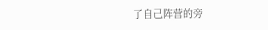了自己阵营的旁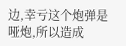边,幸亏这个炮弹是哑炮,所以造成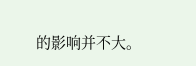的影响并不大。